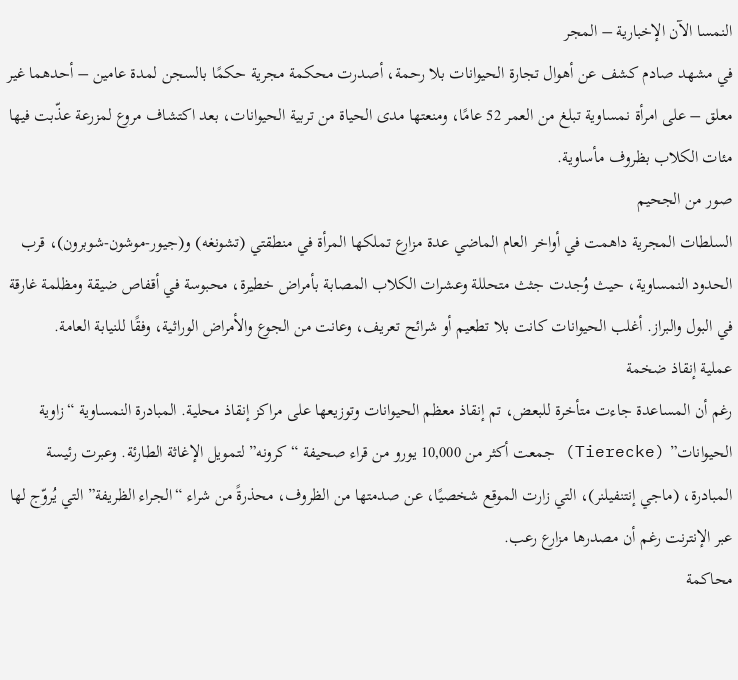النمسا الآن الإخبارية – المجر
في مشهد صادم كشف عن أهوال تجارة الحيوانات بلا رحمة، أصدرت محكمة مجرية حكمًا بالسجن لمدة عامين – أحدهما غير معلق – على امرأة نمساوية تبلغ من العمر 52 عامًا، ومنعتها مدى الحياة من تربية الحيوانات، بعد اكتشاف مروع لمزرعة عذّبت فيها مئات الكلاب بظروف مأساوية.
صور من الجحيم
السلطات المجرية داهمت في أواخر العام الماضي عدة مزارع تملكها المرأة في منطقتي (تشونغه) و(جيور-موشون-شوبرون)، قرب الحدود النمساوية، حيث وُجدت جثث متحللة وعشرات الكلاب المصابة بأمراض خطيرة، محبوسة في أقفاص ضيقة ومظلمة غارقة في البول والبراز. أغلب الحيوانات كانت بلا تطعيم أو شرائح تعريف، وعانت من الجوع والأمراض الوراثية، وفقًا للنيابة العامة.
عملية إنقاذ ضخمة
رغم أن المساعدة جاءت متأخرة للبعض، تم إنقاذ معظم الحيوانات وتوزيعها على مراكز إنقاذ محلية. المبادرة النمساوية “زاوية الحيوانات” (Tierecke) جمعت أكثر من 10,000 يورو من قراء صحيفة “كرونه” لتمويل الإغاثة الطارئة. وعبرت رئيسة المبادرة، (ماجي إنتنفيلنر)، التي زارت الموقع شخصيًا، عن صدمتها من الظروف، محذرةً من شراء “الجراء الظريفة” التي يُروّج لها عبر الإنترنت رغم أن مصدرها مزارع رعب.
محاكمة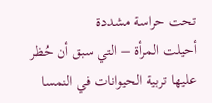تحت حراسة مشددة
أحيلت المرأة – التي سبق أن حُظر عليها تربية الحيوانات في النمسا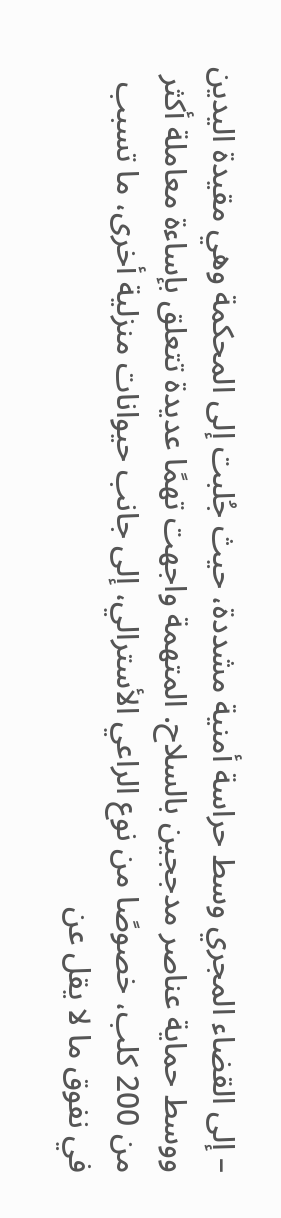– إلى القضاء المجري وسط حراسة أمنية مشددة، حيث جُلبت إلى المحكمة وهي مقيدة اليدين ووسط حماية عناصر مدججين بالسلاح. المتهمة واجهت تهمًا عديدة تتعلق بإساءة معاملة أكثر من 200 كلب، خصوصًا من نوع الراعي الأسترالي، إلى جانب حيوانات منزلية أخرى، ما تسبب في نفوق ما لا يقل عن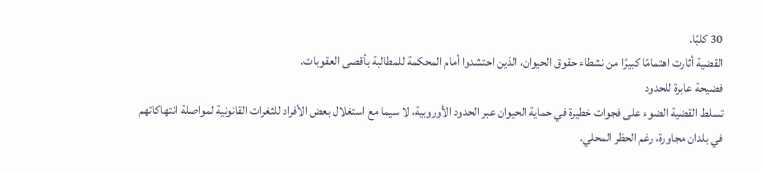30 كلبًا.
القضية أثارت اهتمامًا كبيرًا من نشطاء حقوق الحيوان، الذين احتشدوا أمام المحكمة للمطالبة بأقصى العقوبات.
فضيحة عابرة للحدود
تسلط القضية الضوء على فجوات خطيرة في حماية الحيوان عبر الحدود الأوروبية، لا سيما مع استغلال بعض الأفراد للثغرات القانونية لمواصلة انتهاكاتهم في بلدان مجاورة، رغم الحظر المحلي.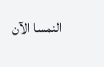النمسا الآن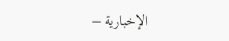الإخبارية –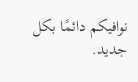نوافيكم دائمًا بكل جديد.